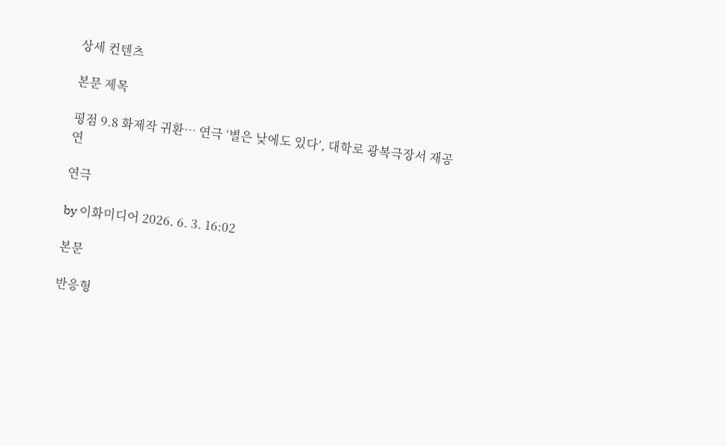상세 컨텐츠

본문 제목

평점 9.8 화제작 귀환… 연극 ‘별은 낮에도 있다’, 대학로 광복극장서 재공연

연극

by 이화미디어 2026. 6. 3. 16:02

본문

반응형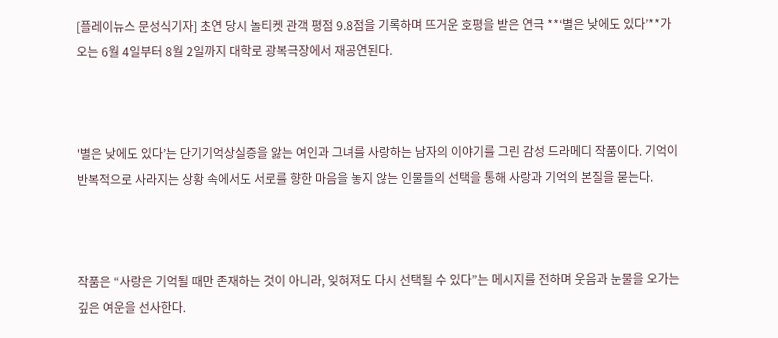[플레이뉴스 문성식기자] 초연 당시 놀티켓 관객 평점 9.8점을 기록하며 뜨거운 호평을 받은 연극 **‘별은 낮에도 있다’**가 오는 6월 4일부터 8월 2일까지 대학로 광복극장에서 재공연된다.



'별은 낮에도 있다’는 단기기억상실증을 앓는 여인과 그녀를 사랑하는 남자의 이야기를 그린 감성 드라메디 작품이다. 기억이 반복적으로 사라지는 상황 속에서도 서로를 향한 마음을 놓지 않는 인물들의 선택을 통해 사랑과 기억의 본질을 묻는다.



작품은 “사랑은 기억될 때만 존재하는 것이 아니라, 잊혀져도 다시 선택될 수 있다”는 메시지를 전하며 웃음과 눈물을 오가는 깊은 여운을 선사한다.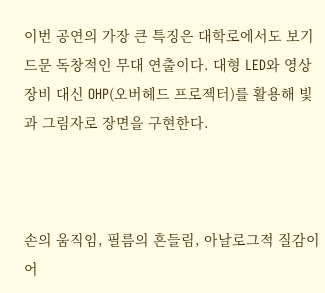이번 공연의 가장 큰 특징은 대학로에서도 보기 드문 독창적인 무대 연출이다. 대형 LED와 영상 장비 대신 OHP(오버헤드 프로젝터)를 활용해 빛과 그림자로 장면을 구현한다.



손의 움직임, 필름의 흔들림, 아날로그적 질감이 어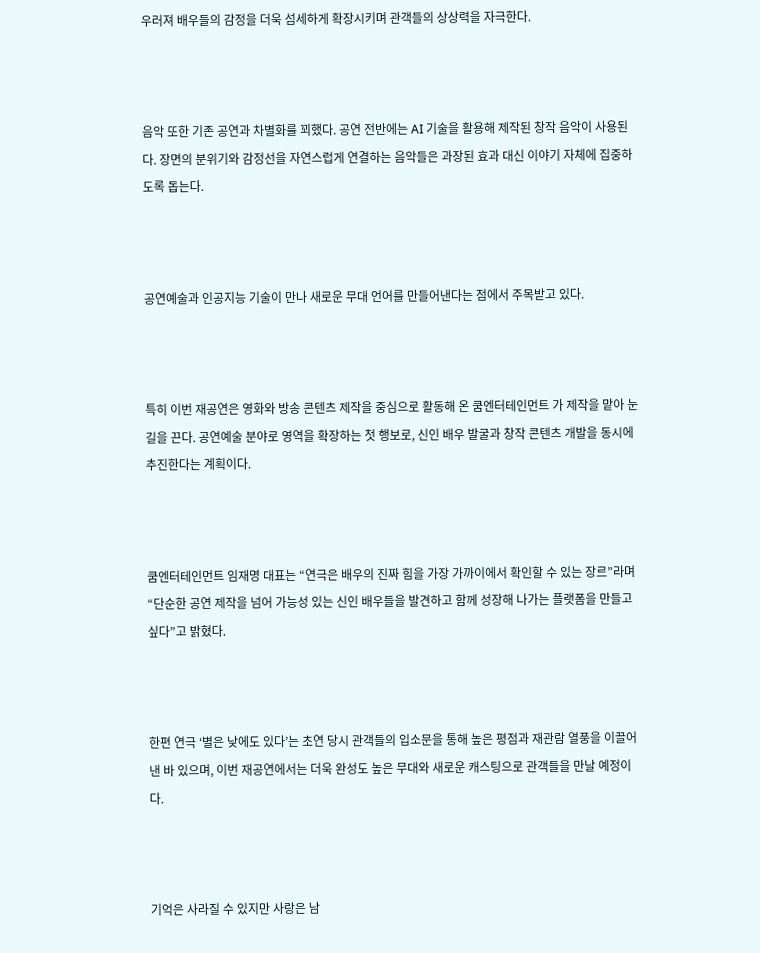우러져 배우들의 감정을 더욱 섬세하게 확장시키며 관객들의 상상력을 자극한다.



음악 또한 기존 공연과 차별화를 꾀했다. 공연 전반에는 AI 기술을 활용해 제작된 창작 음악이 사용된다. 장면의 분위기와 감정선을 자연스럽게 연결하는 음악들은 과장된 효과 대신 이야기 자체에 집중하도록 돕는다.



공연예술과 인공지능 기술이 만나 새로운 무대 언어를 만들어낸다는 점에서 주목받고 있다.



특히 이번 재공연은 영화와 방송 콘텐츠 제작을 중심으로 활동해 온 쿰엔터테인먼트 가 제작을 맡아 눈길을 끈다. 공연예술 분야로 영역을 확장하는 첫 행보로, 신인 배우 발굴과 창작 콘텐츠 개발을 동시에 추진한다는 계획이다.



쿰엔터테인먼트 임재명 대표는 “연극은 배우의 진짜 힘을 가장 가까이에서 확인할 수 있는 장르”라며 “단순한 공연 제작을 넘어 가능성 있는 신인 배우들을 발견하고 함께 성장해 나가는 플랫폼을 만들고 싶다”고 밝혔다.



한편 연극 ‘별은 낮에도 있다’는 초연 당시 관객들의 입소문을 통해 높은 평점과 재관람 열풍을 이끌어낸 바 있으며, 이번 재공연에서는 더욱 완성도 높은 무대와 새로운 캐스팅으로 관객들을 만날 예정이다.



기억은 사라질 수 있지만 사랑은 남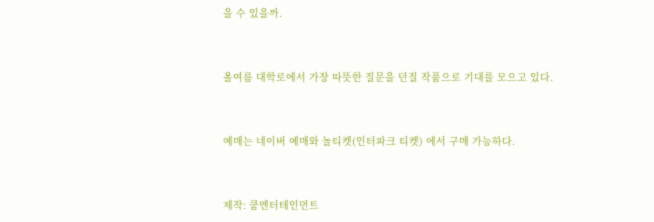을 수 있을까.



올여름 대학로에서 가장 따뜻한 질문을 던질 작품으로 기대를 모으고 있다.



예매는 네이버 예매와 놀티켓(인터파크 티켓) 에서 구매 가능하다.



제작: 쿰엔터테인먼트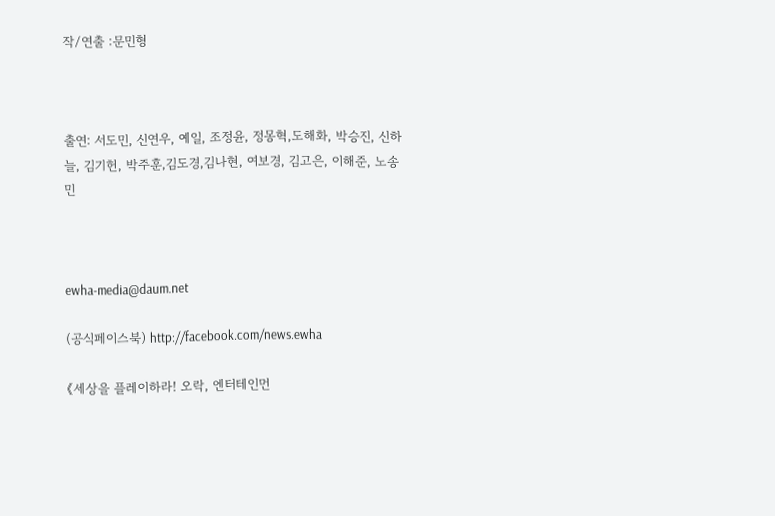작/연출 :문민형



출연: 서도민, 신연우, 예일, 조정윤, 정몽혁,도해화, 박승진, 신하늘, 김기헌, 박주훈,김도경,김나현, 여보경, 김고은, 이해준, 노송민



ewha-media@daum.net

(공식페이스북) http://facebook.com/news.ewha

《세상을 플레이하라! 오락, 엔터테인먼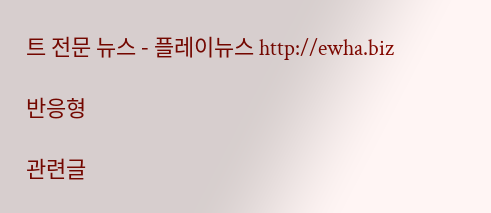트 전문 뉴스 - 플레이뉴스 http://ewha.biz

반응형

관련글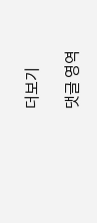더보기

댓글 영역